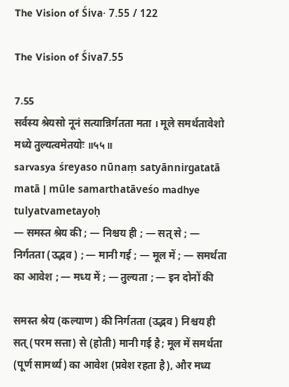The Vision of Śiva· 7.55 / 122

The Vision of Śiva7.55

7.55
सर्वस्य श्रेयसो नूनं सत्यान्निर्गतता मता । मूले समर्थतावेशो मध्ये तुल्यत्वमेतयोः ॥५५॥
sarvasya śreyaso nūnaṃ satyānnirgatatā matā | mūle samarthatāveśo madhye tulyatvametayoḥ
— समस्त श्रेय की ; — निश्चय ही ; — सत् से ; — निर्गतता (उद्भव) ; — मानी गई ; — मूल में ; — समर्थता का आवेश ; — मध्य में ; — तुल्यता ; — इन दोनों की

समस्त श्रेय (कल्याण) की निर्गतता (उद्भव) निश्चय ही सत् (परम सत्ता) से (होती) मानी गई है; मूल में समर्थता (पूर्ण सामर्थ्य) का आवेश (प्रवेश रहता है), और मध्य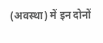(अवस्था) में इन दोनों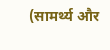(सामर्थ्य और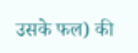उसके फल) की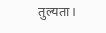तुल्यता।